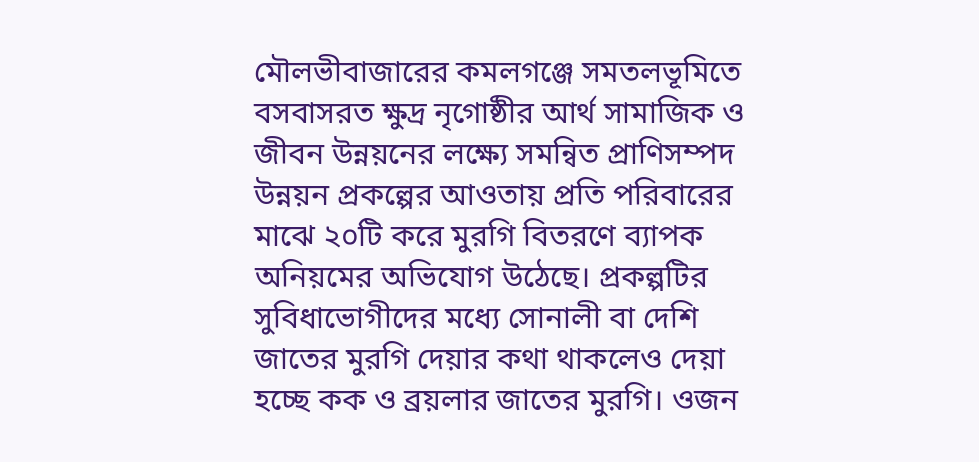মৌলভীবাজারের কমলগঞ্জে সমতলভূমিতে বসবাসরত ক্ষুদ্র নৃগোষ্ঠীর আর্থ সামাজিক ও জীবন উন্নয়নের লক্ষ্যে সমন্বিত প্রাণিসম্পদ উন্নয়ন প্রকল্পের আওতায় প্রতি পরিবারের মাঝে ২০টি করে মুরগি বিতরণে ব্যাপক অনিয়মের অভিযোগ উঠেছে। প্রকল্পটির সুবিধাভোগীদের মধ্যে সোনালী বা দেশি জাতের মুরগি দেয়ার কথা থাকলেও দেয়া হচ্ছে কক ও ব্রয়লার জাতের মুরগি। ওজন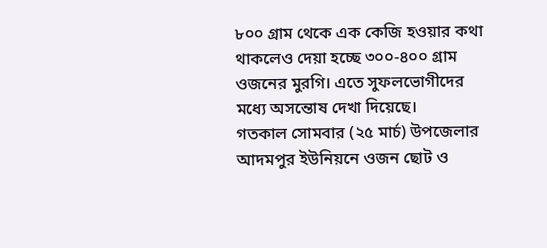৮০০ গ্রাম থেকে এক কেজি হওয়ার কথা থাকলেও দেয়া হচ্ছে ৩০০-৪০০ গ্রাম ওজনের মুরগি। এতে সুফলভোগীদের মধ্যে অসন্তোষ দেখা দিয়েছে।
গতকাল সোমবার (২৫ মার্চ) উপজেলার আদমপুর ইউনিয়নে ওজন ছোট ও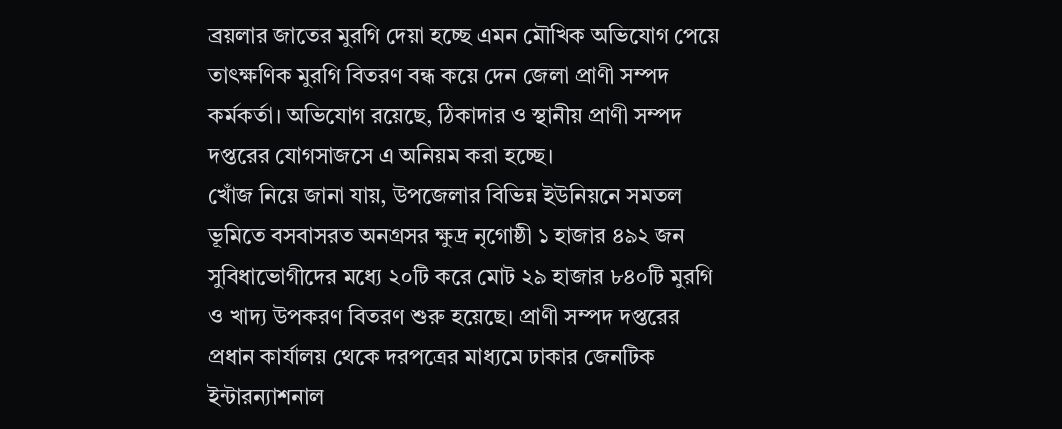ব্রয়লার জাতের মুরগি দেয়া হচ্ছে এমন মৌখিক অভিযোগ পেয়ে তাৎক্ষণিক মুরগি বিতরণ বন্ধ কয়ে দেন জেলা প্রাণী সম্পদ কর্মকর্তা। অভিযোগ রয়েছে, ঠিকাদার ও স্থানীয় প্রাণী সম্পদ দপ্তরের যোগসাজসে এ অনিয়ম করা হচ্ছে।
খোঁজ নিয়ে জানা যায়, উপজেলার বিভিন্ন ইউনিয়নে সমতল ভূমিতে বসবাসরত অনগ্রসর ক্ষুদ্র নৃগোষ্ঠী ১ হাজার ৪৯২ জন সুবিধাভোগীদের মধ্যে ২০টি করে মোট ২৯ হাজার ৮৪০টি মুরগি ও খাদ্য উপকরণ বিতরণ শুরু হয়েছে। প্রাণী সম্পদ দপ্তরের প্রধান কার্যালয় থেকে দরপত্রের মাধ্যমে ঢাকার জেনটিক ইন্টারন্যাশনাল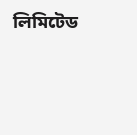লিমিটেড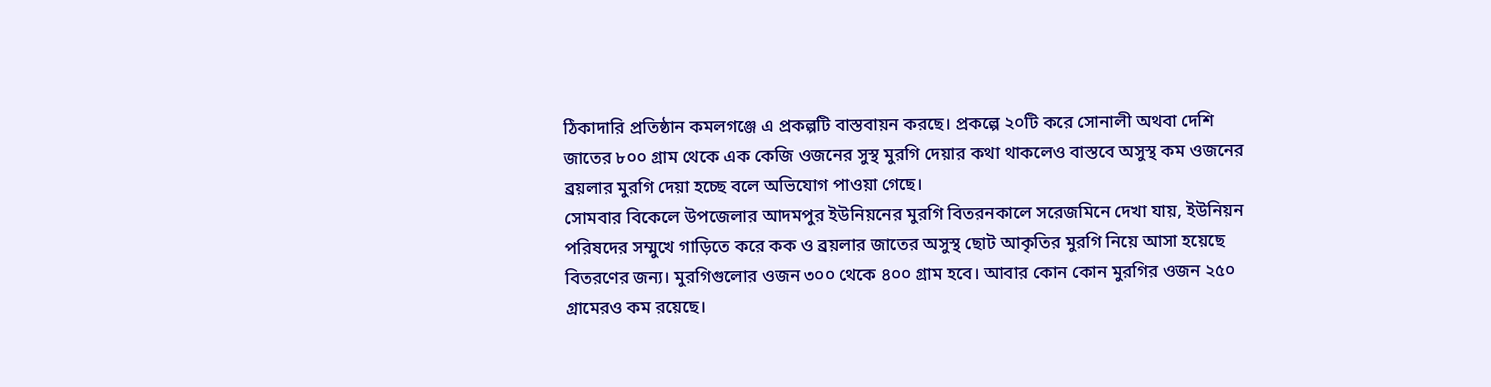ঠিকাদারি প্রতিষ্ঠান কমলগঞ্জে এ প্রকল্পটি বাস্তবায়ন করছে। প্রকল্পে ২০টি করে সোনালী অথবা দেশি জাতের ৮০০ গ্রাম থেকে এক কেজি ওজনের সুস্থ মুরগি দেয়ার কথা থাকলেও বাস্তবে অসুস্থ কম ওজনের ব্রয়লার মুরগি দেয়া হচ্ছে বলে অভিযোগ পাওয়া গেছে।
সোমবার বিকেলে উপজেলার আদমপুর ইউনিয়নের মুরগি বিতরনকালে সরেজমিনে দেখা যায়, ইউনিয়ন পরিষদের সম্মুখে গাড়িতে করে কক ও ব্রয়লার জাতের অসুস্থ ছোট আকৃতির মুরগি নিয়ে আসা হয়েছে বিতরণের জন্য। মুরগিগুলোর ওজন ৩০০ থেকে ৪০০ গ্রাম হবে। আবার কোন কোন মুরগির ওজন ২৫০ গ্রামেরও কম রয়েছে।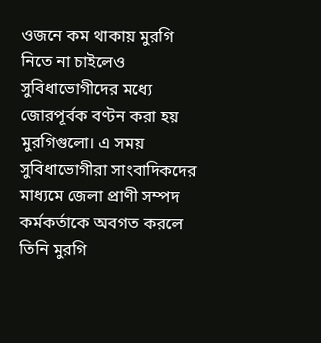ওজনে কম থাকায় মুরগি নিতে না চাইলেও সুবিধাভোগীদের মধ্যে জোরপূর্বক বণ্টন করা হয় মুরগিগুলো। এ সময় সুবিধাভোগীরা সাংবাদিকদের মাধ্যমে জেলা প্রাণী সম্পদ কর্মকর্তাকে অবগত করলে তিনি মুরগি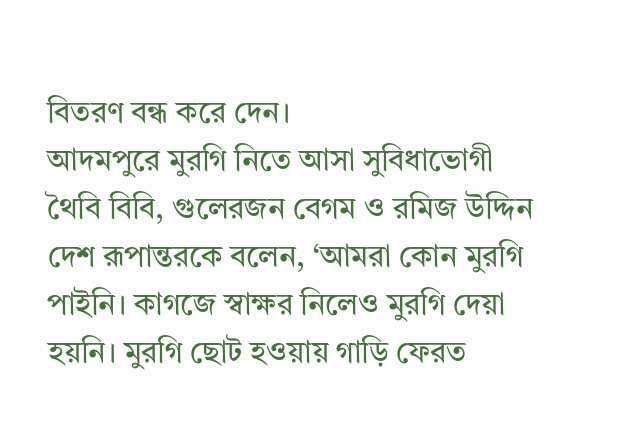বিতরণ বন্ধ করে দেন।
আদমপুরে মুরগি নিতে আসা সুবিধাভোগী থৈবি বিবি, গুলেরজন বেগম ও রমিজ উদ্দিন দেশ রূপান্তরকে বলেন, ‘আমরা কোন মুরগি পাইনি। কাগজে স্বাক্ষর নিলেও মুরগি দেয়া হয়নি। মুরগি ছোট হওয়ায় গাড়ি ফেরত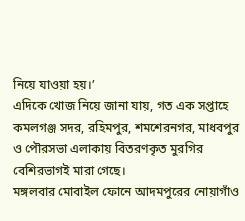নিয়ে যাওয়া হয়।’
এদিকে খোজ নিয়ে জানা যায়, গত এক সপ্তাহে কমলগঞ্জ সদর, রহিমপুর, শমশেরনগর, মাধবপুর ও পৌরসভা এলাকায় বিতরণকৃত মুরগির বেশিরভাগই মারা গেছে।
মঙ্গলবার মোবাইল ফোনে আদমপুরের নোয়াগাঁও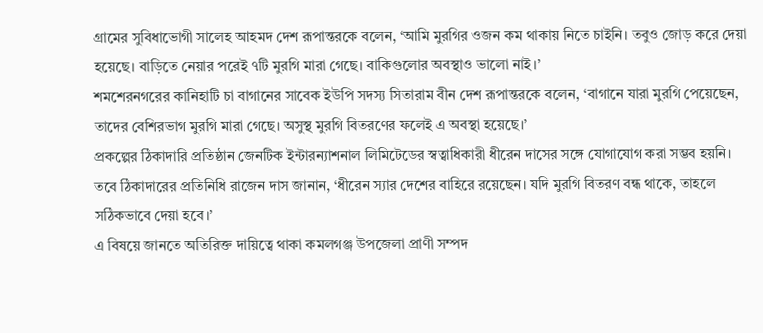গ্রামের সুবিধাভোগী সালেহ আহমদ দেশ রূপান্তরকে বলেন, ‘আমি মুরগির ওজন কম থাকায় নিতে চাইনি। তবুও জোড় করে দেয়া হয়েছে। বাড়িতে নেয়ার পরেই ৭টি মুরগি মারা গেছে। বাকিগুলোর অবস্থাও ভালো নাই।’
শমশেরনগরের কানিহাটি চা বাগানের সাবেক ইউপি সদস্য সিতারাম বীন দেশ রূপান্তরকে বলেন, ‘বাগানে যারা মুরগি পেয়েছেন, তাদের বেশিরভাগ মুরগি মারা গেছে। অসুস্থ মুরগি বিতরণের ফলেই এ অবস্থা হয়েছে।’
প্রকল্পের ঠিকাদারি প্রতিষ্ঠান জেনটিক ইন্টারন্যাশনাল লিমিটেডের স্বত্বাধিকারী ধীরেন দাসের সঙ্গে যোগাযোগ করা সম্ভব হয়নি।
তবে ঠিকাদারের প্রতিনিধি রাজেন দাস জানান, ‘ধীরেন স্যার দেশের বাহিরে রয়েছেন। যদি মুরগি বিতরণ বন্ধ থাকে, তাহলে সঠিকভাবে দেয়া হবে।’
এ বিষয়ে জানতে অতিরিক্ত দায়িত্বে থাকা কমলগঞ্জ উপজেলা প্রাণী সম্পদ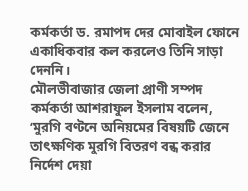কর্মকর্তা ড. রমাপদ দের মোবাইল ফোনে একাধিকবার কল করলেও তিনি সাড়া দেননি।
মৌলভীবাজার জেলা প্রাণী সম্পদ কর্মকর্তা আশরাফুল ইসলাম বলেন, ‘মুরগি বণ্টনে অনিয়মের বিষয়টি জেনে তাৎক্ষণিক মুরগি বিতরণ বন্ধ করার নির্দেশ দেয়া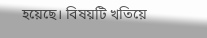হয়েছে। বিষয়টি খতিয়ে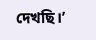দেখছি।’